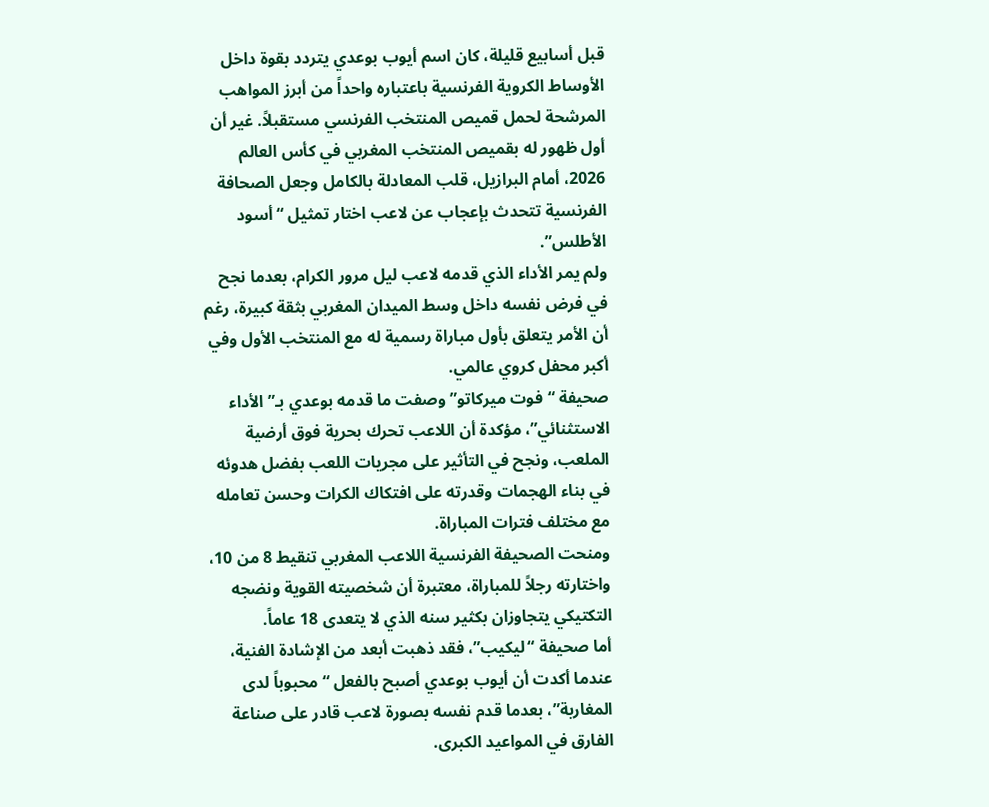قبل أسابيع قليلة، كان اسم أيوب بوعدي يتردد بقوة داخل الأوساط الكروية الفرنسية باعتباره واحداً من أبرز المواهب المرشحة لحمل قميص المنتخب الفرنسي مستقبلاً. غير أن أول ظهور له بقميص المنتخب المغربي في كأس العالم 2026، أمام البرازيل، قلب المعادلة بالكامل وجعل الصحافة الفرنسية تتحدث بإعجاب عن لاعب اختار تمثيل “أسود الأطلس”.
ولم يمر الأداء الذي قدمه لاعب ليل مرور الكرام، بعدما نجح في فرض نفسه داخل وسط الميدان المغربي بثقة كبيرة، رغم أن الأمر يتعلق بأول مباراة رسمية له مع المنتخب الأول وفي أكبر محفل كروي عالمي.
صحيفة “فوت ميركاتو” وصفت ما قدمه بوعدي بـ”الأداء الاستثنائي”، مؤكدة أن اللاعب تحرك بحرية فوق أرضية الملعب، ونجح في التأثير على مجريات اللعب بفضل هدوئه في بناء الهجمات وقدرته على افتكاك الكرات وحسن تعامله مع مختلف فترات المباراة.
ومنحت الصحيفة الفرنسية اللاعب المغربي تنقيط 8 من 10، واختارته رجلاً للمباراة، معتبرة أن شخصيته القوية ونضجه التكتيكي يتجاوزان بكثير سنه الذي لا يتعدى 18 عاماً.
أما صحيفة “ليكيب”، فقد ذهبت أبعد من الإشادة الفنية، عندما أكدت أن أيوب بوعدي أصبح بالفعل “محبوباً لدى المغاربة”، بعدما قدم نفسه بصورة لاعب قادر على صناعة الفارق في المواعيد الكبرى.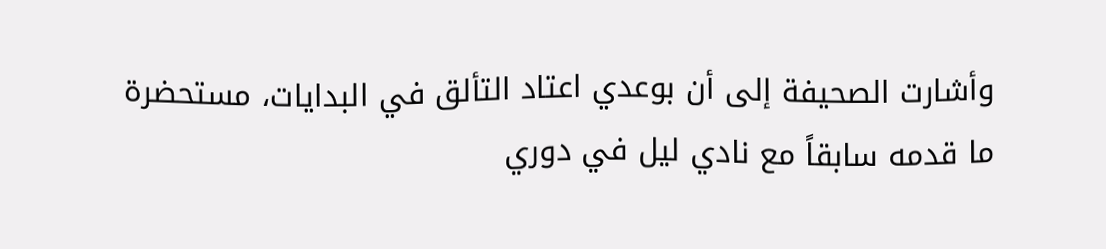وأشارت الصحيفة إلى أن بوعدي اعتاد التألق في البدايات، مستحضرة ما قدمه سابقاً مع نادي ليل في دوري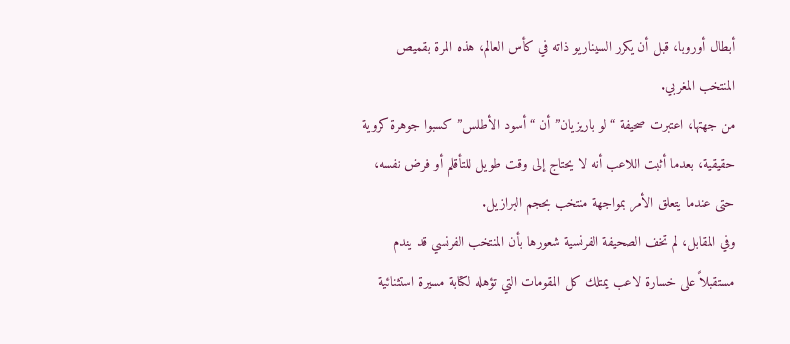أبطال أوروبا، قبل أن يكرر السيناريو ذاته في كأس العالم، هذه المرة بقميص المنتخب المغربي.
من جهتها، اعتبرت صحيفة “لو باريزيان” أن “أسود الأطلس” كسبوا جوهرة كروية حقيقية، بعدما أثبت اللاعب أنه لا يحتاج إلى وقت طويل للتأقلم أو فرض نفسه، حتى عندما يتعلق الأمر بمواجهة منتخب بحجم البرازيل.
وفي المقابل، لم تخف الصحيفة الفرنسية شعورها بأن المنتخب الفرنسي قد يندم مستقبلاً على خسارة لاعب يمتلك كل المقومات التي تؤهله لكتابة مسيرة استثنائية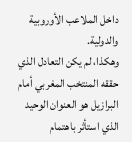داخل الملاعب الأوروبية والدولية.
وهكذا، لم يكن التعادل الذي حققه المنتخب المغربي أمام البرازيل هو العنوان الوحيد الذي استأثر باهتمام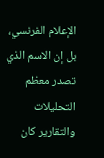الإعلام الفرنسي، بل إن الاسم الذي تصدر معظم التحليلات والتقارير كان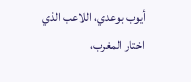أيوب بوعدي، اللاعب الذي اختار المغرب،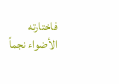فاختارته الأضواء نجماً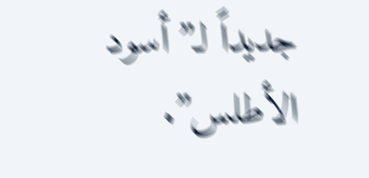جديداً لـ”أسود الأطلس”.